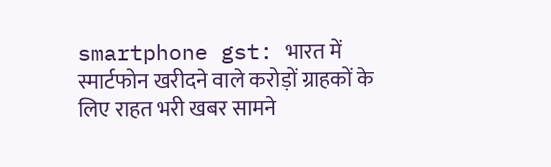smartphone gst: भारत में स्मार्टफोन खरीदने वाले करोड़ों ग्राहकों के लिए राहत भरी खबर सामने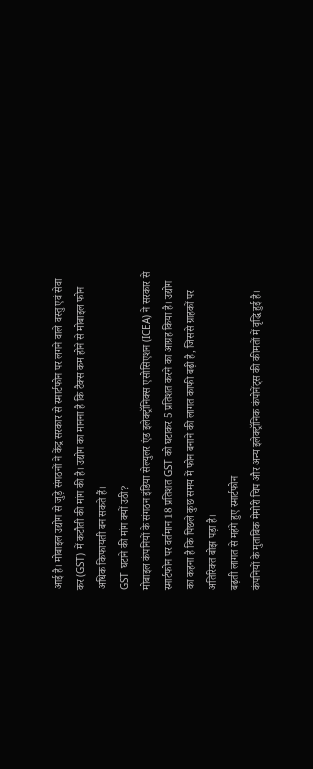आई है। मोबाइल उद्योग से जुड़े संगठनों ने केंद्र सरकार से स्मार्टफोन पर लगने वाले वस्तु एवं सेवा कर (GST) में कटौती की मांग की है। उद्योग का मानना है कि टैक्स कम होने से मोबाइल फोन अधिक किफायती बन सकते हैं।
GST घटाने की मांग क्यों उठी?
मोबाइल कंपनियों के संगठन इंडिया सेल्युलर एंड इलेक्ट्रॉनिक्स एसोसिएशन (ICEA) ने सरकार से स्मार्टफोन पर वर्तमान 18 प्रतिशत GST को घटाकर 5 प्रतिशत करने का आग्रह किया है। उद्योग का कहना है कि पिछले कुछ समय में फोन बनाने की लागत काफी बढ़ी है, जिससे ग्राहकों पर अतिरिक्त बोझ पड़ा है।
बढ़ती लागत से महंगे हुए स्मार्टफोन
कंपनियों के मुताबिक मेमोरी चिप और अन्य इलेक्ट्रॉनिक कंपोनेंट्स की कीमतों में वृद्धि हुई है।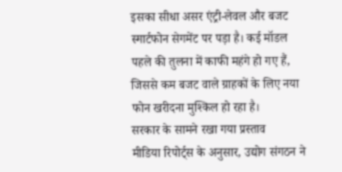इसका सीधा असर एंट्री-लेवल और बजट स्मार्टफोन सेगमेंट पर पड़ा है। कई मॉडल पहले की तुलना में काफी महंगे हो गए हैं, जिससे कम बजट वाले ग्राहकों के लिए नया फोन खरीदना मुश्किल हो रहा है।
सरकार के सामने रखा गया प्रस्ताव
मीडिया रिपोर्ट्स के अनुसार, उद्योग संगठन ने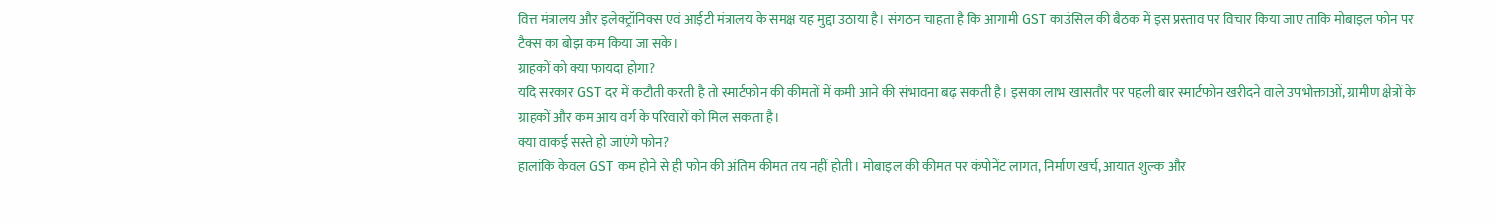वित्त मंत्रालय और इलेक्ट्रॉनिक्स एवं आईटी मंत्रालय के समक्ष यह मुद्दा उठाया है। संगठन चाहता है कि आगामी GST काउंसिल की बैठक में इस प्रस्ताव पर विचार किया जाए ताकि मोबाइल फोन पर टैक्स का बोझ कम किया जा सके।
ग्राहकों को क्या फायदा होगा?
यदि सरकार GST दर में कटौती करती है तो स्मार्टफोन की कीमतों में कमी आने की संभावना बढ़ सकती है। इसका लाभ खासतौर पर पहली बार स्मार्टफोन खरीदने वाले उपभोक्ताओं, ग्रामीण क्षेत्रों के ग्राहकों और कम आय वर्ग के परिवारों को मिल सकता है।
क्या वाकई सस्ते हो जाएंगे फोन?
हालांकि केवल GST कम होने से ही फोन की अंतिम कीमत तय नहीं होती। मोबाइल की कीमत पर कंपोनेंट लागत, निर्माण खर्च, आयात शुल्क और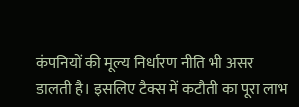कंपनियों की मूल्य निर्धारण नीति भी असर डालती है। इसलिए टैक्स में कटौती का पूरा लाभ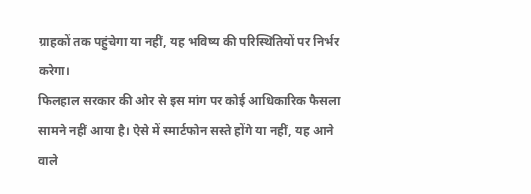ग्राहकों तक पहुंचेगा या नहीं, यह भविष्य की परिस्थितियों पर निर्भर करेगा।
फिलहाल सरकार की ओर से इस मांग पर कोई आधिकारिक फैसला सामने नहीं आया है। ऐसे में स्मार्टफोन सस्ते होंगे या नहीं, यह आने वाले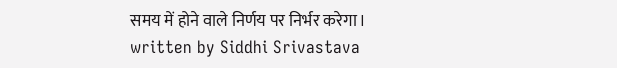समय में होने वाले निर्णय पर निर्भर करेगा।
written by Siddhi Srivastava